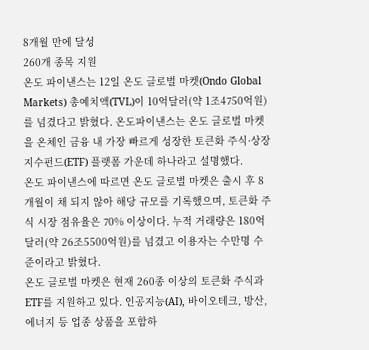8개월 만에 달성
260개 종목 지원
온도 파이낸스는 12일 온도 글로벌 마켓(Ondo Global Markets) 총예치액(TVL)이 10억달러(약 1조4750억원)를 넘겼다고 밝혔다. 온도파이낸스는 온도 글로벌 마켓을 온체인 금융 내 가장 빠르게 성장한 토큰화 주식·상장지수펀드(ETF) 플랫폼 가운데 하나라고 설명했다.
온도 파이낸스에 따르면 온도 글로벌 마켓은 출시 후 8개월이 채 되지 않아 해당 규모를 기록했으며, 토큰화 주식 시장 점유율은 70% 이상이다. 누적 거래량은 180억달러(약 26조5500억원)를 넘겼고 이용자는 수만명 수준이라고 밝혔다.
온도 글로벌 마켓은 현재 260종 이상의 토큰화 주식과 ETF를 지원하고 있다. 인공지능(AI), 바이오테크, 방산, 에너지 등 업종 상품을 포함하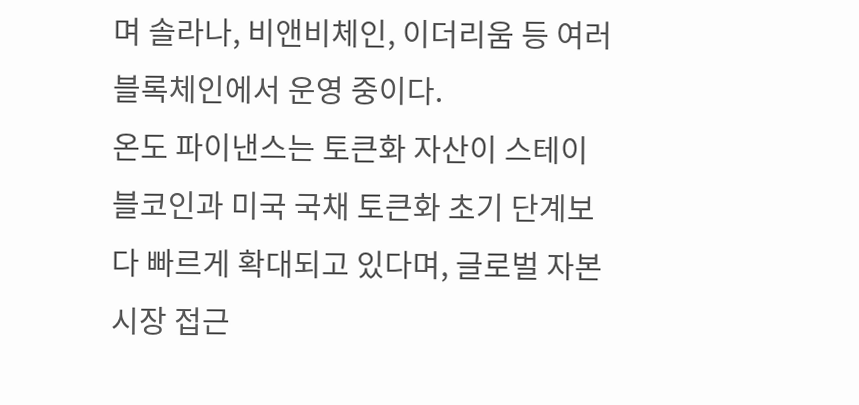며 솔라나, 비앤비체인, 이더리움 등 여러 블록체인에서 운영 중이다.
온도 파이낸스는 토큰화 자산이 스테이블코인과 미국 국채 토큰화 초기 단계보다 빠르게 확대되고 있다며, 글로벌 자본시장 접근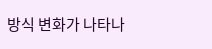방식 변화가 나타나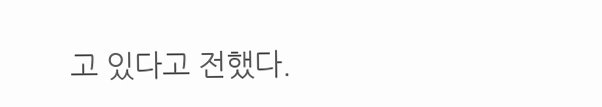고 있다고 전했다.